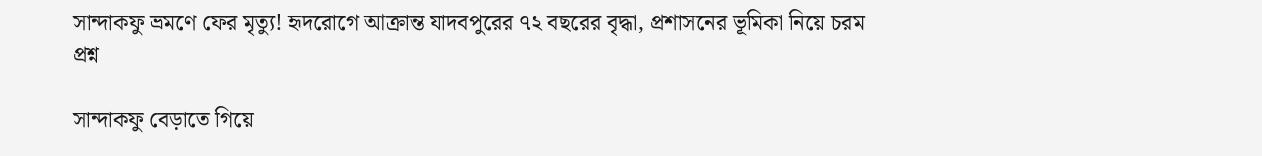সান্দাকফু ভ্রমণে ফের মৃত্যু! হৃদরোগে আক্রান্ত যাদবপুরের ৭২ বছরের বৃদ্ধা, প্রশাসনের ভূমিকা নিয়ে চরম প্রশ্ন

সান্দাকফু বেড়াতে গিয়ে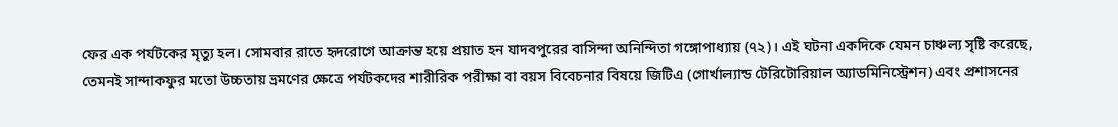ফের এক পর্যটকের মৃত্যু হল। সোমবার রাতে হৃদরোগে আক্রান্ত হয়ে প্রয়াত হন যাদবপুরের বাসিন্দা অনিন্দিতা গঙ্গোপাধ্যায় (৭২)। এই ঘটনা একদিকে যেমন চাঞ্চল্য সৃষ্টি করেছে, তেমনই সান্দাকফুর মতো উচ্চতায় ভ্রমণের ক্ষেত্রে পর্যটকদের শারীরিক পরীক্ষা বা বয়স বিবেচনার বিষয়ে জিটিএ (গোর্খাল্যান্ড টেরিটোরিয়াল অ্যাডমিনিস্ট্রেশন) এবং প্রশাসনের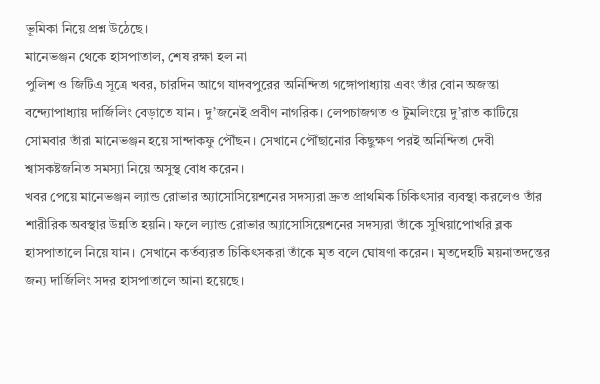ভূমিকা নিয়ে প্রশ্ন উঠেছে।
মানেভঞ্জন থেকে হাসপাতাল, শেষ রক্ষা হল না
পুলিশ ও জিটিএ সূত্রে খবর, চারদিন আগে যাদবপুরের অনিন্দিতা গঙ্গোপাধ্যায় এবং তাঁর বোন অজন্তা বন্দ্যোপাধ্যায় দার্জিলিং বেড়াতে যান। দু’জনেই প্রবীণ নাগরিক। লেপচাজগত ও টুমলিংয়ে দু’রাত কাটিয়ে সোমবার তাঁরা মানেভঞ্জন হয়ে সান্দাকফু পৌঁছন। সেখানে পৌঁছানোর কিছুক্ষণ পরই অনিন্দিতা দেবী শ্বাসকষ্টজনিত সমস্যা নিয়ে অসুস্থ বোধ করেন।
খবর পেয়ে মানেভঞ্জন ল্যান্ড রোভার অ্যাসোসিয়েশনের সদস্যরা দ্রুত প্রাথমিক চিকিৎসার ব্যবস্থা করলেও তাঁর শারীরিক অবস্থার উন্নতি হয়নি। ফলে ল্যান্ড রোভার অ্যাসোসিয়েশনের সদস্যরা তাঁকে সুখিয়াপোখরি ব্লক হাসপাতালে নিয়ে যান। সেখানে কর্তব্যরত চিকিৎসকরা তাঁকে মৃত বলে ঘোষণা করেন। মৃতদেহটি ময়নাতদন্তের জন্য দার্জিলিং সদর হাসপাতালে আনা হয়েছে।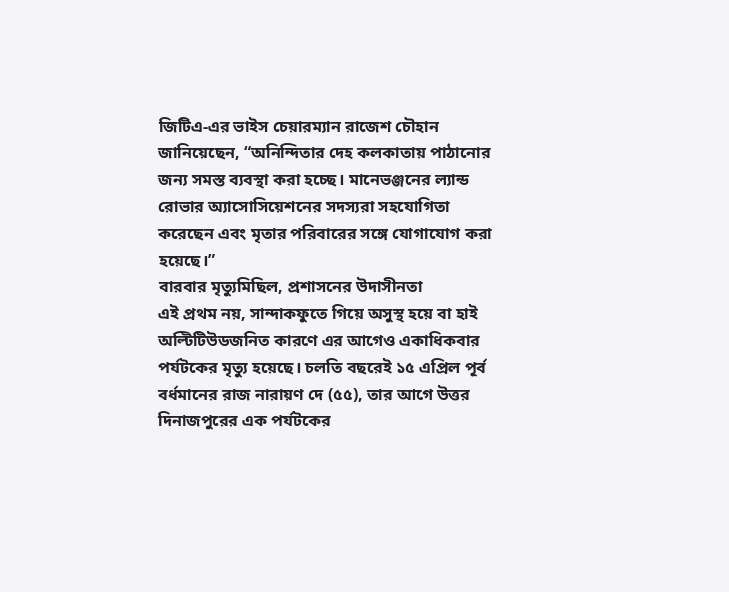জিটিএ-এর ভাইস চেয়ারম্যান রাজেশ চৌহান জানিয়েছেন, “অনিন্দিতার দেহ কলকাতায় পাঠানোর জন্য সমস্ত ব্যবস্থা করা হচ্ছে। মানেভঞ্জনের ল্যান্ড রোভার অ্যাসোসিয়েশনের সদস্যরা সহযোগিতা করেছেন এবং মৃতার পরিবারের সঙ্গে যোগাযোগ করা হয়েছে।”
বারবার মৃত্যুমিছিল, প্রশাসনের উদাসীনতা
এই প্রথম নয়, সান্দাকফুতে গিয়ে অসুস্থ হয়ে বা হাই অল্টিটিউডজনিত কারণে এর আগেও একাধিকবার পর্যটকের মৃত্যু হয়েছে। চলতি বছরেই ১৫ এপ্রিল পূর্ব বর্ধমানের রাজ নারায়ণ দে (৫৫), তার আগে উত্তর দিনাজপুরের এক পর্যটকের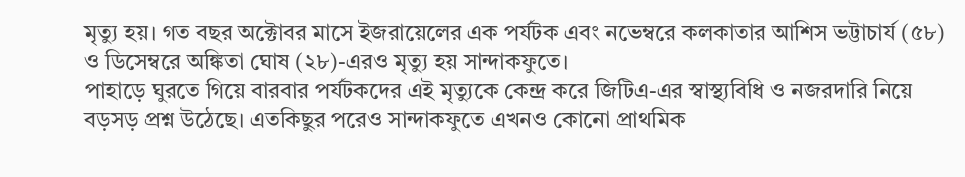মৃত্যু হয়। গত বছর অক্টোবর মাসে ইজরায়েলের এক পর্যটক এবং নভেম্বরে কলকাতার আশিস ভট্টাচার্য (৫৮) ও ডিসেম্বরে অঙ্কিতা ঘোষ (২৮)-এরও মৃত্যু হয় সান্দাকফুতে।
পাহাড়ে ঘুরতে গিয়ে বারবার পর্যটকদের এই মৃত্যুকে কেন্দ্র করে জিটিএ-এর স্বাস্থ্যবিধি ও নজরদারি নিয়ে বড়সড় প্রশ্ন উঠেছে। এতকিছুর পরেও সান্দাকফুতে এখনও কোনো প্রাথমিক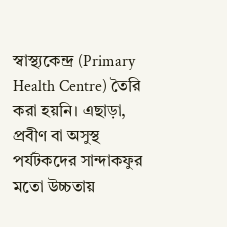স্বাস্থ্যকেন্দ্র (Primary Health Centre) তৈরি করা হয়নি। এছাড়া, প্রবীণ বা অসুস্থ পর্যটকদের সান্দাকফুর মতো উচ্চতায়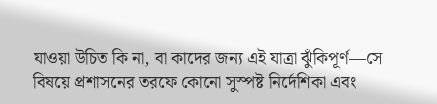যাওয়া উচিত কি না, বা কাদের জন্য এই যাত্রা ঝুঁকিপূর্ণ—সে বিষয়ে প্রশাসনের তরফে কোনো সুস্পষ্ট নির্দেশিকা এবং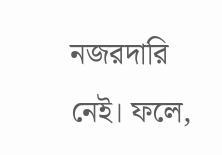নজরদারি নেই। ফলে,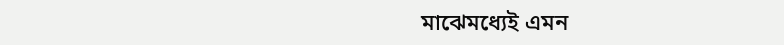মাঝেমধ্যেই এমন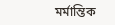মর্মান্তিক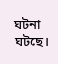ঘটনা ঘটছে।